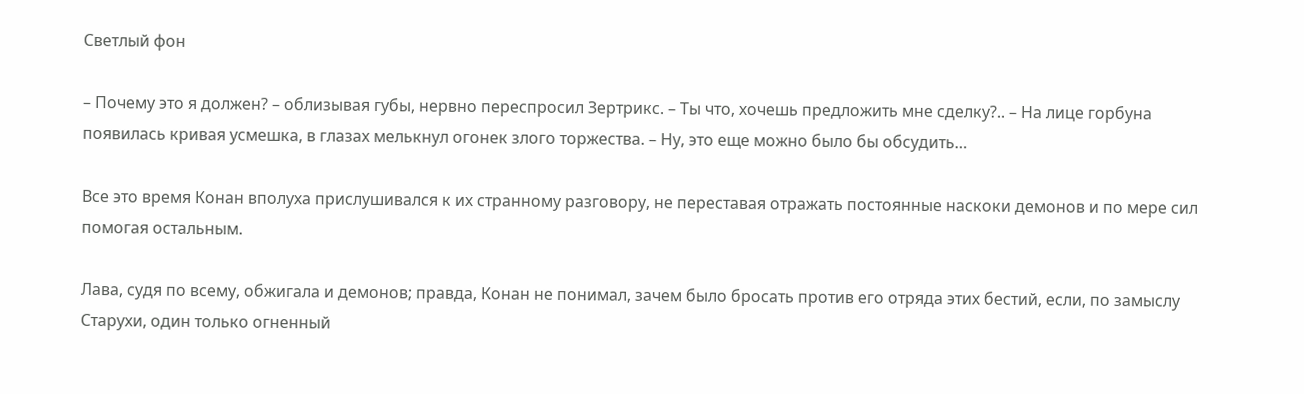Светлый фон

– Почему это я должен? – облизывая губы, нервно переспросил Зертрикс. – Ты что, хочешь предложить мне сделку?.. – На лице горбуна появилась кривая усмешка, в глазах мелькнул огонек злого торжества. – Ну, это еще можно было бы обсудить…

Все это время Конан вполуха прислушивался к их странному разговору, не переставая отражать постоянные наскоки демонов и по мере сил помогая остальным.

Лава, судя по всему, обжигала и демонов; правда, Конан не понимал, зачем было бросать против его отряда этих бестий, если, по замыслу Старухи, один только огненный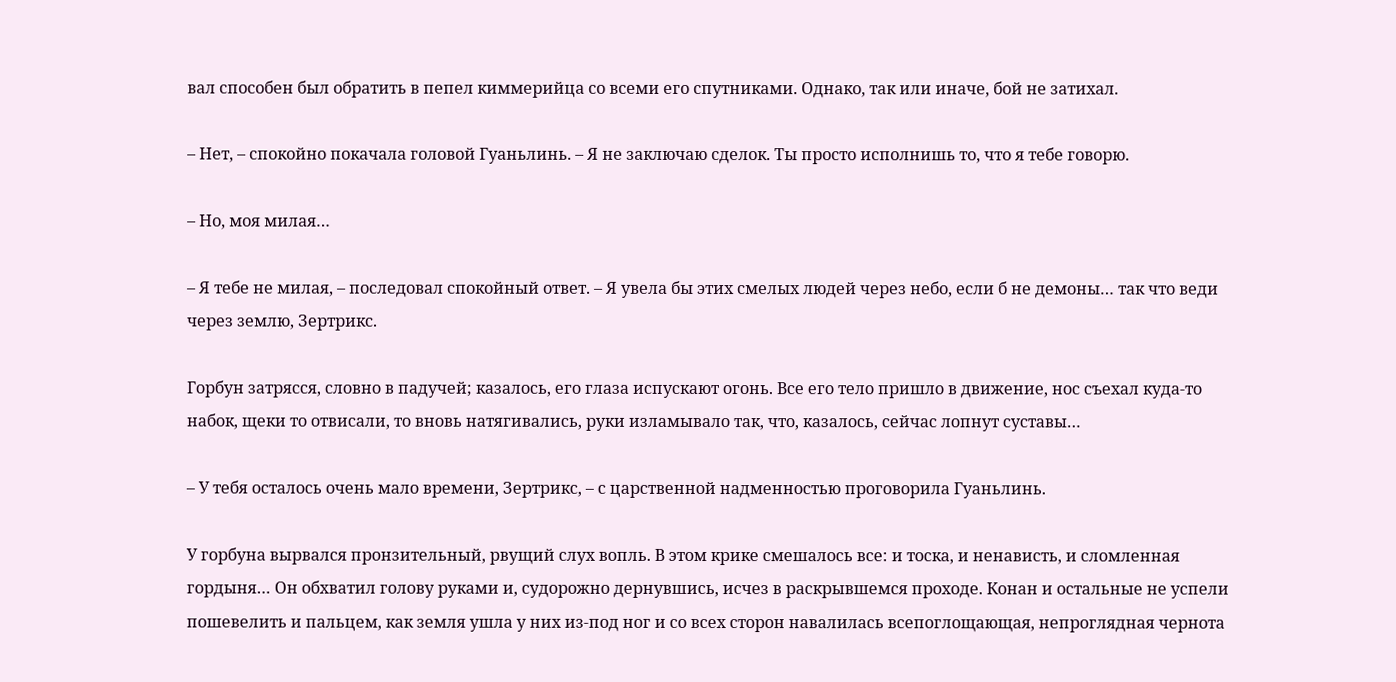вал способен был обратить в пепел киммерийца со всеми его спутниками. Однако, так или иначе, бой не затихал.

– Нет, – спокойно покачала головой Гуаньлинь. – Я не заключаю сделок. Ты просто исполнишь то, что я тебе говорю.

– Но, моя милая…

– Я тебе не милая, – последовал спокойный ответ. – Я увела бы этих смелых людей через небо, если б не демоны… так что веди через землю, Зертрикс.

Горбун затрясся, словно в падучей; казалось, его глаза испускают огонь. Все его тело пришло в движение, нос съехал куда-то набок, щеки то отвисали, то вновь натягивались, руки изламывало так, что, казалось, сейчас лопнут суставы…

– У тебя осталось очень мало времени, Зертрикс, – с царственной надменностью проговорила Гуаньлинь.

У горбуна вырвался пронзительный, рвущий слух вопль. В этом крике смешалось все: и тоска, и ненависть, и сломленная гордыня… Он обхватил голову руками и, судорожно дернувшись, исчез в раскрывшемся проходе. Конан и остальные не успели пошевелить и пальцем, как земля ушла у них из-под ног и со всех сторон навалилась всепоглощающая, непроглядная чернота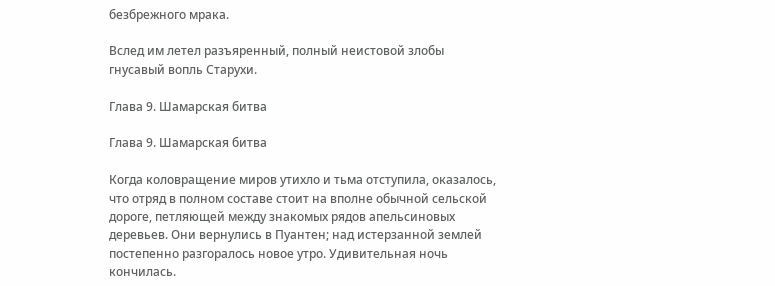безбрежного мрака.

Вслед им летел разъяренный, полный неистовой злобы гнусавый вопль Старухи.

Глава 9. Шамарская битва

Глава 9. Шамарская битва

Когда коловращение миров утихло и тьма отступила, оказалось, что отряд в полном составе стоит на вполне обычной сельской дороге, петляющей между знакомых рядов апельсиновых деревьев. Они вернулись в Пуантен; над истерзанной землей постепенно разгоралось новое утро. Удивительная ночь кончилась.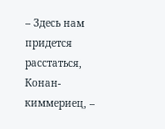– Здесь нам придется расстаться, Конан-киммериец, –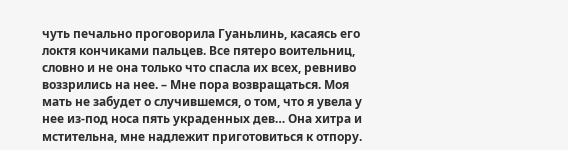чуть печально проговорила Гуаньлинь, касаясь его локтя кончиками пальцев. Все пятеро воительниц, словно и не она только что спасла их всех, ревниво воззрились на нее. – Мне пора возвращаться. Моя мать не забудет о случившемся, о том, что я увела у нее из-под носа пять украденных дев… Она хитра и мстительна, мне надлежит приготовиться к отпору.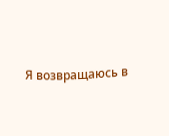Я возвращаюсь в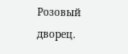Розовый дворец.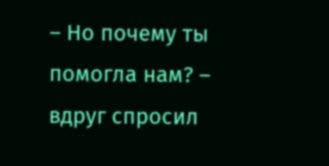– Но почему ты помогла нам? – вдруг спросил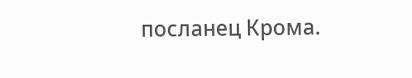посланец Крома.